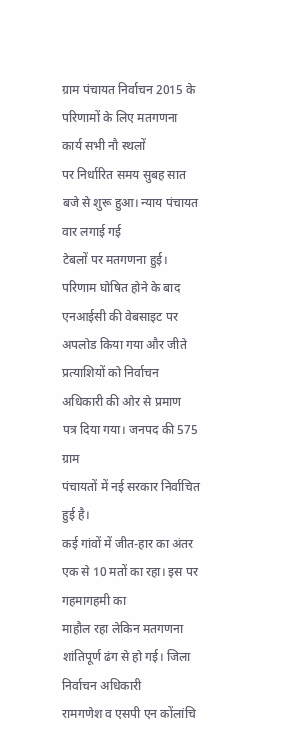ग्राम पंचायत निर्वाचन 2015 के परिणामों के लिए मतगणना कार्य सभी नौ स्थलों
पर निर्धारित समय सुबह सात बजे से शुरू हुआ। न्याय पंचायत वार लगाई गई
टेबलों पर मतगणना हुई। परिणाम घोषित होने के बाद एनआईसी की वेबसाइट पर
अपलोड किया गया और जीते प्रत्याशियों को निर्वाचन अधिकारी की ओर से प्रमाण
पत्र दिया गया। जनपद की 575 ग्राम
पंचायतों में नई सरकार निर्वाचित हुई है।
कई गांवों में जीत-हार का अंतर एक से 10 मतों का रहा। इस पर गहमागहमी का
माहौल रहा लेकिन मतगणना शांतिपूर्ण ढंग से हो गई। जिला निर्वाचन अधिकारी
रामगणेश व एसपी एन कोंलांचि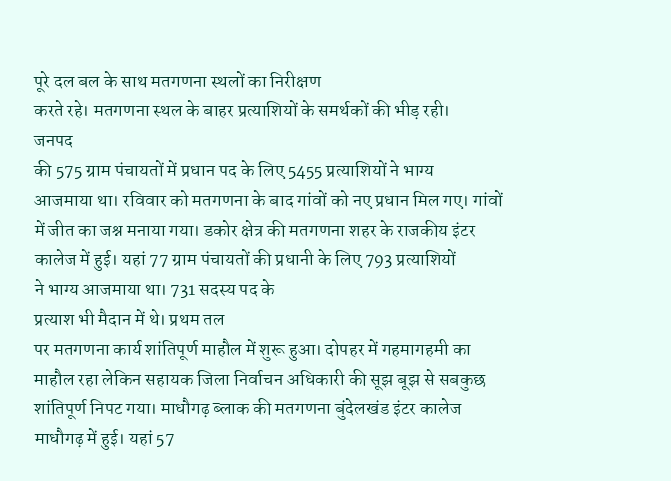पूरे दल बल के साथ मतगणना स्थलों का निरीक्षण
करते रहे। मतगणना स्थल के बाहर प्रत्याशियों के समर्थकों की भीड़ रही।
जनपद
की 575 ग्राम पंचायतों में प्रधान पद के लिए 5455 प्रत्याशियों ने भाग्य
आजमाया था। रविवार को मतगणना के बाद गांवों को नए प्रधान मिल गए। गांवों
में जीत का जश्न मनाया गया। डकोर क्षेत्र की मतगणना शहर के राजकीय इंटर
कालेज में हुई। यहां 77 ग्राम पंचायतों की प्रधानी के लिए 793 प्रत्याशियों
ने भाग्य आजमाया था। 731 सदस्य पद के
प्रत्याश भी मैदान में थे। प्रथम तल
पर मतगणना कार्य शांतिपूर्ण माहौल में शुरू हुआ। दोपहर में गहमागहमी का
माहौल रहा लेकिन सहायक जिला निर्वाचन अधिकारी की सूझ बूझ से सबकुछ
शांतिपूर्ण निपट गया। माधौगढ़ ब्लाक की मतगणना बुंदेलखंड इंटर कालेज
माधौगढ़ में हुई। यहां 57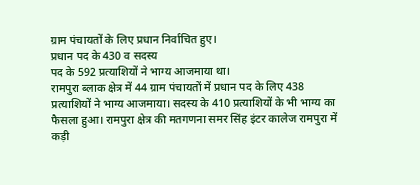ग्राम पंचायतों के लिए प्रधान निर्वाचित हुए।
प्रधान पद के 430 व सदस्य
पद के 592 प्रत्याशियों ने भाग्य आजमाया था।
रामपुरा ब्लाक क्षेत्र में 44 ग्राम पंचायतों में प्रधान पद के लिए 438
प्रत्याशियों ने भाग्य आजमाया। सदस्य के 410 प्रत्याशियों के भी भाग्य का
फैसला हुआ। रामपुरा क्षेत्र की मतगणना समर सिंह इंटर कालेज रामपुरा में
कड़ी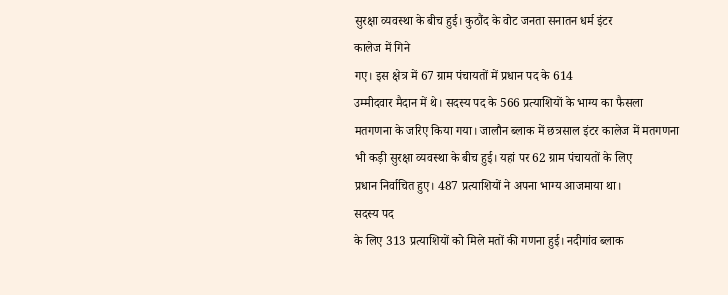सुरक्षा व्यवस्था के बीच हुई। कुठौंद के वोट जनता सनातन धर्म इंटर
कालेज में गिने
गए। इस क्षेत्र में 67 ग्राम पंचायतों में प्रधान पद के 614
उम्मीदवार मैदान में थे। सदस्य पद के 566 प्रत्याशियों के भाग्य का फैसला
मतगणना के जरिए किया गया। जालौन ब्लाक में छत्रसाल इंटर कालेज में मतगणना
भी कड़ी सुरक्षा व्यवस्था के बीच हुई। यहां पर 62 ग्राम पंचायतों के लिए
प्रधान निर्वाचित हुए। 487 प्रत्याशियों ने अपना भाग्य आजमाया था।
सदस्य पद
के लिए 313 प्रत्याशियों को मिले मतों की गणना हुई। नदीगांव ब्लाक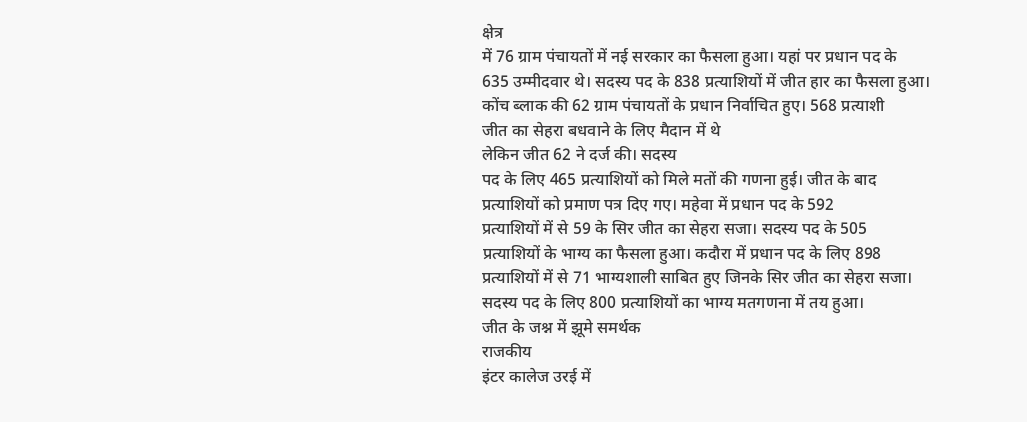क्षेत्र
में 76 ग्राम पंचायतों में नई सरकार का फैसला हुआ। यहां पर प्रधान पद के
635 उम्मीदवार थे। सदस्य पद के 838 प्रत्याशियों में जीत हार का फैसला हुआ।
कोंच ब्लाक की 62 ग्राम पंचायतों के प्रधान निर्वाचित हुए। 568 प्रत्याशी
जीत का सेहरा बधवाने के लिए मैदान में थे
लेकिन जीत 62 ने दर्ज की। सदस्य
पद के लिए 465 प्रत्याशियों को मिले मतों की गणना हुई। जीत के बाद
प्रत्याशियों को प्रमाण पत्र दिए गए। महेवा में प्रधान पद के 592
प्रत्याशियों में से 59 के सिर जीत का सेहरा सजा। सदस्य पद के 505
प्रत्याशियों के भाग्य का फैसला हुआ। कदौरा में प्रधान पद के लिए 898
प्रत्याशियों में से 71 भाग्यशाली साबित हुए जिनके सिर जीत का सेहरा सजा।
सदस्य पद के लिए 800 प्रत्याशियों का भाग्य मतगणना में तय हुआ।
जीत के जश्न में झूमे समर्थक
राजकीय
इंटर कालेज उरई में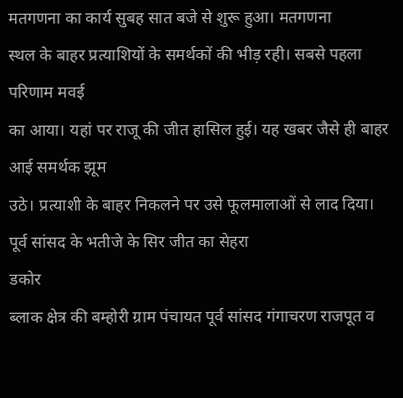मतगणना का कार्य सुबह सात बजे से शुरू हुआ। मतगणना
स्थल के बाहर प्रत्याशियों के समर्थकों की भीड़ रही। सबसे पहला परिणाम मवई
का आया। यहां पर राजू की जीत हासिल हुई। यह खबर जैसे ही बाहर आई समर्थक झूम
उठे। प्रत्याशी के बाहर निकलने पर उसे फूलमालाओं से लाद दिया।
पूर्व सांसद के भतीजे के सिर जीत का सेहरा
डकोर
ब्लाक क्षेत्र की बम्होरी ग्राम पंचायत पूर्व सांसद गंगाचरण राजपूत व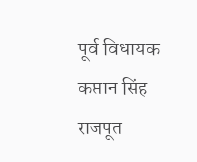पूर्व विधायक कप्तान सिंह राजपूत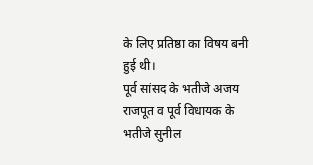के लिए प्रतिष्ठा का विषय बनी हुई थी।
पूर्व सांसद के भतीजे अजय राजपूत व पूर्व विधायक के भतीजे सुनील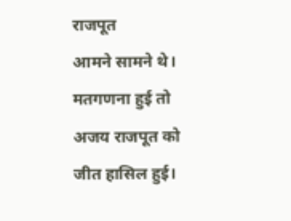राजपूत
आमने सामने थे। मतगणना हुई तो अजय राजपूत को जीत हासिल हुई।